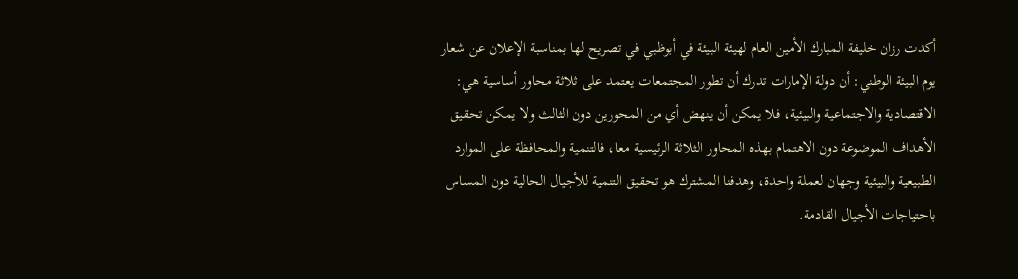أكدت رزان خليفة المبارك الأمين العام لهيئة البيئة في أبوظبي في تصريح لها بمناسبة الإعلان عن شعار يوم البيئة الوطني: أن دولة الإمارات تدرك أن تطور المجتمعات يعتمد على ثلاثة محاور أساسية هي: الاقتصادية والاجتماعية والبيئية، فلا يمكن أن ينهض أي من المحورين دون الثالث ولا يمكن تحقيق الأهداف الموضوعة دون الاهتمام بهذه المحاور الثلاثة الرئيسية معا، فالتنمية والمحافظة على الموارد الطبيعية والبيئية وجهان لعملة واحدة، وهدفنا المشترك هو تحقيق التنمية للأجيال الحالية دون المساس باحتياجات الأجيال القادمة.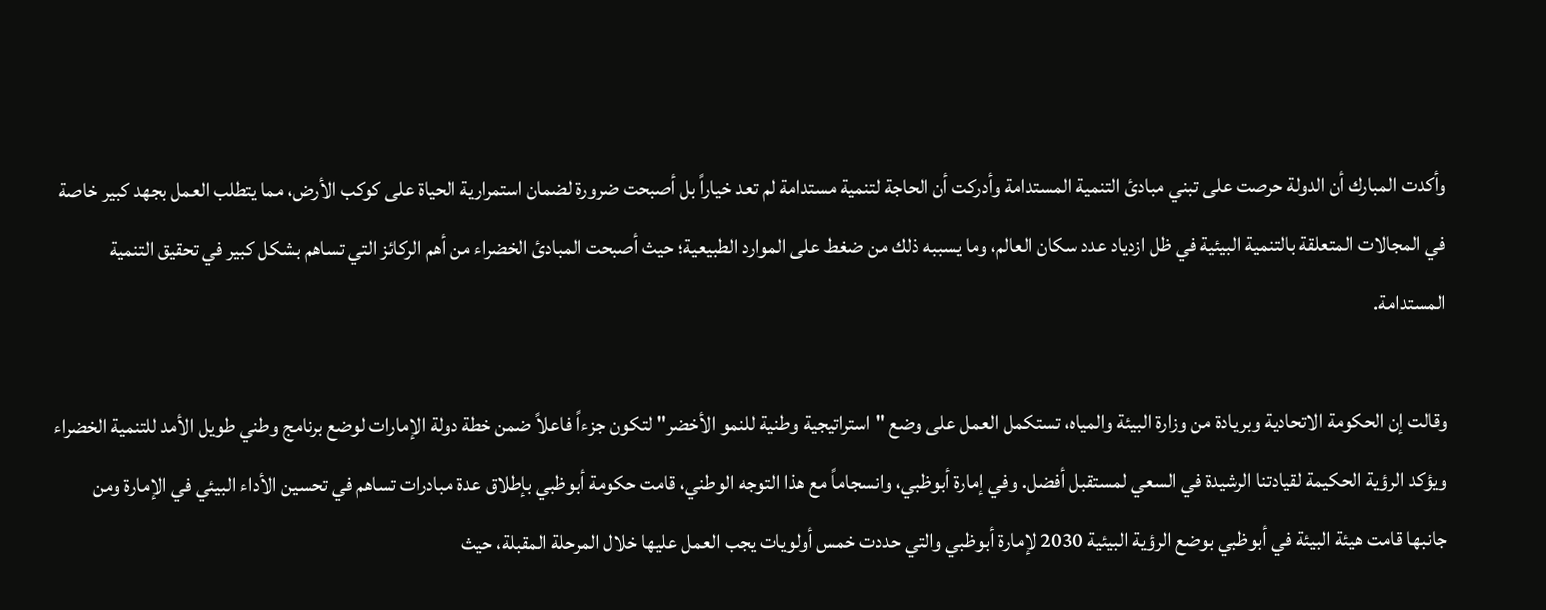وأكدت المبارك أن الدولة حرصت على تبني مبادئ التنمية المستدامة وأدركت أن الحاجة لتنمية مستدامة لم تعد خياراً بل أصبحت ضرورة لضمان استمرارية الحياة على كوكب الأرض، مما يتطلب العمل بجهد كبير خاصة في المجالات المتعلقة بالتنمية البيئية في ظل ازدياد عدد سكان العالم، وما يسببه ذلك من ضغط على الموارد الطبيعية؛ حيث أصبحت المبادئ الخضراء من أهم الركائز التي تساهم بشكل كبير في تحقيق التنمية المستدامة.

وقالت إن الحكومة الاتحادية وبريادة من وزارة البيئة والمياه، تستكمل العمل على وضع "استراتيجية وطنية للنمو الأخضر" لتكون جزءاً فاعلاً ضمن خطة دولة الإمارات لوضع برنامج وطني طويل الأمد للتنمية الخضراء ويؤكد الرؤية الحكيمة لقيادتنا الرشيدة في السعي لمستقبل أفضل. وفي إمارة أبوظبي، وانسجاماً مع هذا التوجه الوطني، قامت حكومة أبوظبي بإطلاق عدة مبادرات تساهم في تحسين الأداء البيئي في الإمارة ومن جانبها قامت هيئة البيئة في أبوظبي بوضع الرؤية البيئية 2030 لإمارة أبوظبي والتي حددت خمس أولويات يجب العمل عليها خلال المرحلة المقبلة، حيث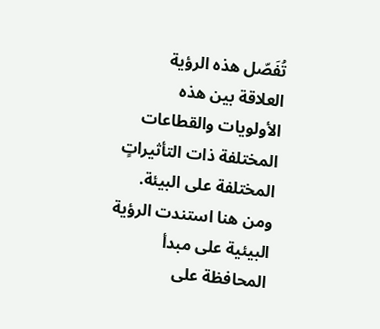تُفَصّل هذه الرؤية العلاقة بين هذه الأولويات والقطاعات المختلفة ذات التأثيراتٍ المختلفة على البيئة. ومن هنا استندت الرؤية البيئية على مبدأ المحافظة على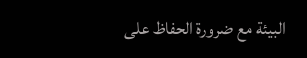البيئة مع ضرورة الحفاظ على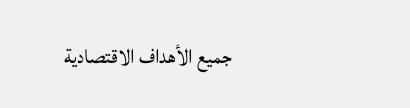جميع الأهداف الاقتصادية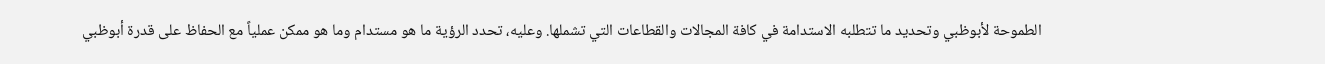الطموحة لأبوظبي وتحديد ما تتطلبه الاستدامة في كافة المجالات والقطاعات التي تشملها. وعليه، تحدد الرؤية ما هو مستدام وما هو ممكن عملياً مع الحفاظ على قدرة أبوظبي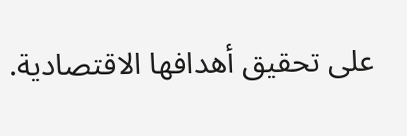على تحقيق أهدافها الاقتصادية.